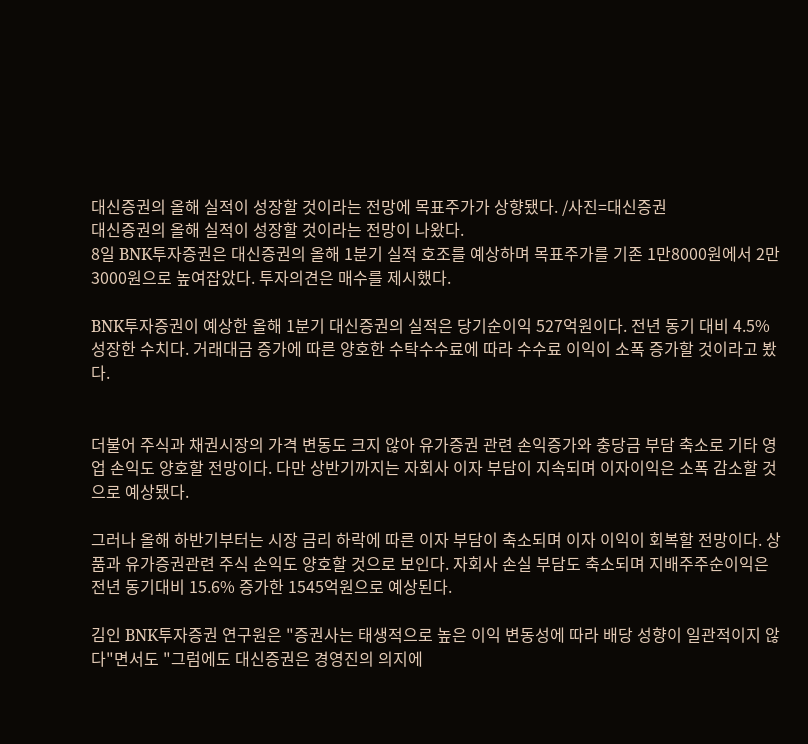대신증권의 올해 실적이 성장할 것이라는 전망에 목표주가가 상향됐다. /사진=대신증권
대신증권의 올해 실적이 성장할 것이라는 전망이 나왔다.
8일 BNK투자증권은 대신증권의 올해 1분기 실적 호조를 예상하며 목표주가를 기존 1만8000원에서 2만3000원으로 높여잡았다. 투자의견은 매수를 제시했다.

BNK투자증권이 예상한 올해 1분기 대신증권의 실적은 당기순이익 527억원이다. 전년 동기 대비 4.5% 성장한 수치다. 거래대금 증가에 따른 양호한 수탁수수료에 따라 수수료 이익이 소폭 증가할 것이라고 봤다.


더불어 주식과 채권시장의 가격 변동도 크지 않아 유가증권 관련 손익증가와 충당금 부담 축소로 기타 영업 손익도 양호할 전망이다. 다만 상반기까지는 자회사 이자 부담이 지속되며 이자이익은 소폭 감소할 것으로 예상됐다.

그러나 올해 하반기부터는 시장 금리 하락에 따른 이자 부담이 축소되며 이자 이익이 회복할 전망이다. 상품과 유가증권관련 주식 손익도 양호할 것으로 보인다. 자회사 손실 부담도 축소되며 지배주주순이익은 전년 동기대비 15.6% 증가한 1545억원으로 예상된다.

김인 BNK투자증권 연구원은 "증권사는 태생적으로 높은 이익 변동성에 따라 배당 성향이 일관적이지 않다"면서도 "그럼에도 대신증권은 경영진의 의지에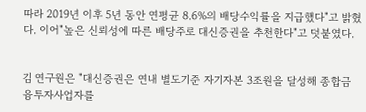따라 2019년 이후 5년 동안 연평균 8.6%의 배당수익률을 지급했다"고 밝혔다. 이어"높은 신뢰성에 따른 배당주로 대신증권을 추천한다"고 덧붙였다.


김 연구원은 "대신증권은 연내 별도기준 자기자본 3조원을 달성해 종합금융투자사업자를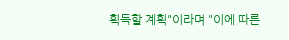획득할 계획"이라며 "이에 따른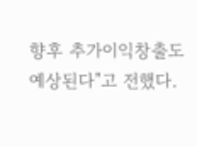향후 추가이익창출도 예상된다"고 전했다.